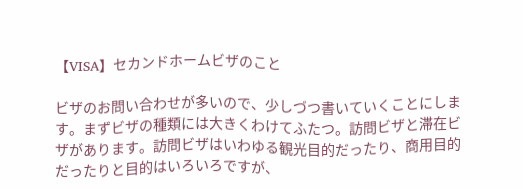【VISA】セカンドホームビザのこと

ビザのお問い合わせが多いので、少しづつ書いていくことにします。まずビザの種類には大きくわけてふたつ。訪問ビザと滞在ビザがあります。訪問ビザはいわゆる観光目的だったり、商用目的だったりと目的はいろいろですが、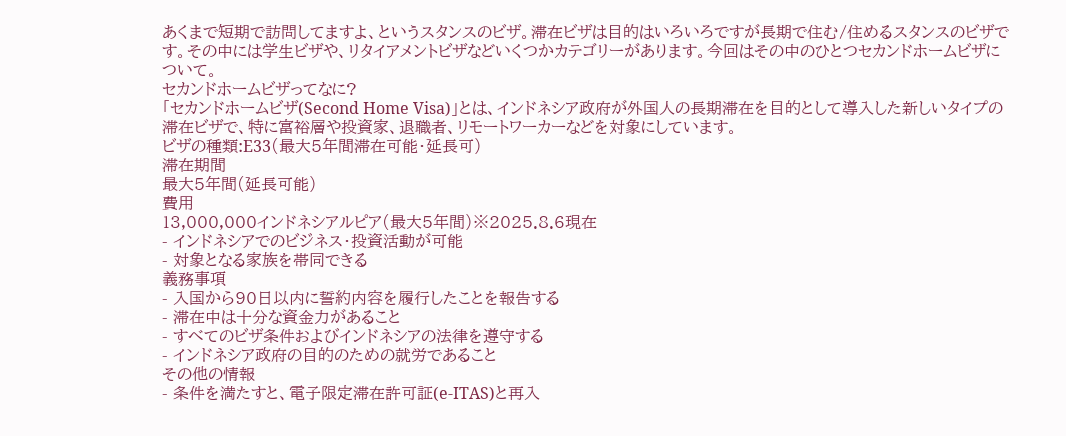あくまで短期で訪問してますよ、というスタンスのビザ。滞在ビザは目的はいろいろですが長期で住む/住めるスタンスのビザです。その中には学生ビザや、リタイアメントビザなどいくつかカテゴリーがあります。今回はその中のひとつセカンドホームビザについて。
セカンドホームビザってなに?
「セカンドホームビザ(Second Home Visa)」とは、インドネシア政府が外国人の長期滞在を目的として導入した新しいタイプの滞在ビザで、特に富裕層や投資家、退職者、リモートワーカーなどを対象にしています。
ビザの種類:E33(最大5年間滞在可能・延長可)
滞在期間
最大5年間(延長可能)
費用
13,000,000インドネシアルピア(最大5年間)※2025.8.6現在
- インドネシアでのビジネス・投資活動が可能
- 対象となる家族を帯同できる
義務事項
- 入国から90日以内に誓約内容を履行したことを報告する
- 滞在中は十分な資金力があること
- すべてのビザ条件およびインドネシアの法律を遵守する
- インドネシア政府の目的のための就労であること
その他の情報
- 条件を満たすと、電子限定滞在許可証(e-ITAS)と再入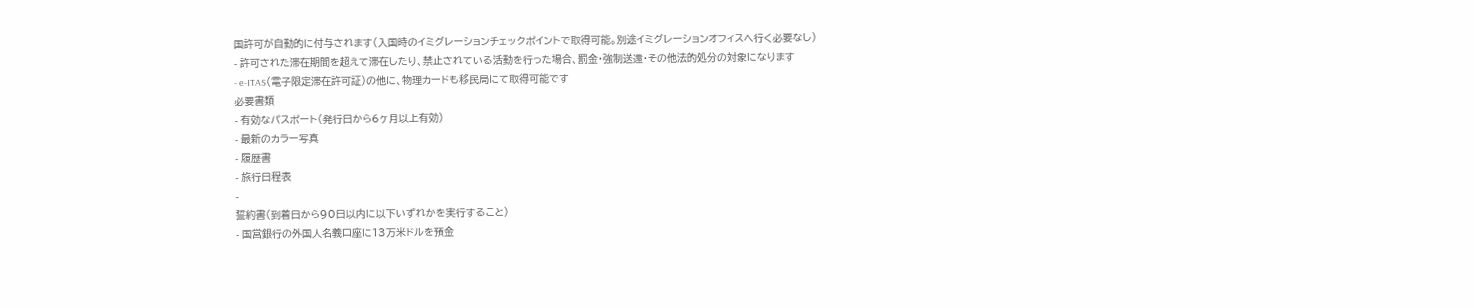国許可が自動的に付与されます(入国時のイミグレーションチェックポイントで取得可能。別途イミグレーションオフィスへ行く必要なし)
- 許可された滞在期間を超えて滞在したり、禁止されている活動を行った場合、罰金・強制送還・その他法的処分の対象になります
- e-ITAS(電子限定滞在許可証)の他に、物理カードも移民局にて取得可能です
必要書類
- 有効なパスポート(発行日から6ヶ月以上有効)
- 最新のカラー写真
- 履歴書
- 旅行日程表
-
誓約書(到着日から90日以内に以下いずれかを実行すること)
- 国営銀行の外国人名義口座に13万米ドルを預金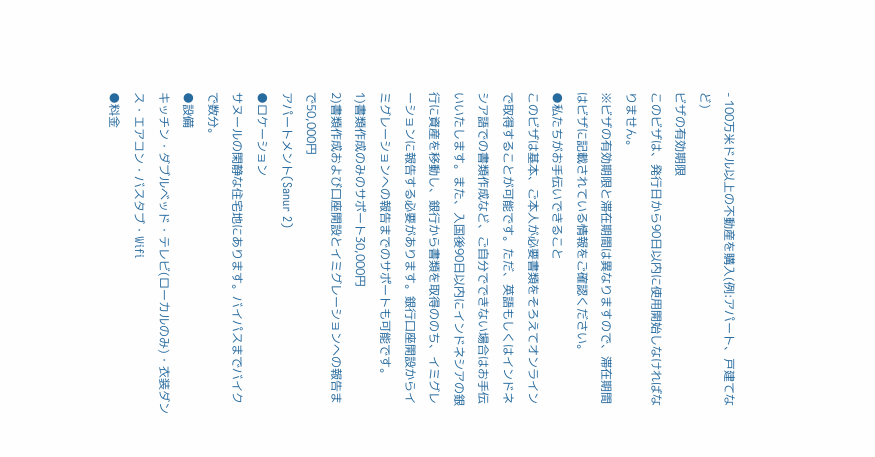- 100万米ドル以上の不動産を購入(例:アパート、戸建てなど)
ビザの有効期限
このビザは、発行日から90日以内に使用開始しなければなりません。
※ビザの有効期限と滞在期間は異なりますので、滞在期間はビザに記載されている情報をご確認ください。
●私たちがお手伝いできること
このビザは基本、ご本人が必要書類をそろえてオンラインで取得することが可能です。ただ、英語もしくはインドネシア語での書類作成など、ご自分でできない場合はお手伝いいたします。また、入国後90日以内にインドネシアの銀行に資産を移動し、銀行から書類を取得ののち、イミグレーションに報告する必要があります。銀行口座開設からイミグレーションへの報告までのサポートも可能です。
1)書類作成のみのサポート30,000円
2)書類作成および口座開設とイミグレーションへの報告まで50,000円
アパートメント(Sanur 2)
●ロケーション
サヌールの閑静な住宅地にあります。バイパスまでバイクで数分。
●設備
キッチン・ダブルベッド・テレビ(ローカルのみ)・衣装ダンス・エアコン・バスタブ・Wifi
●料金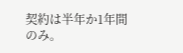契約は半年か1年間のみ。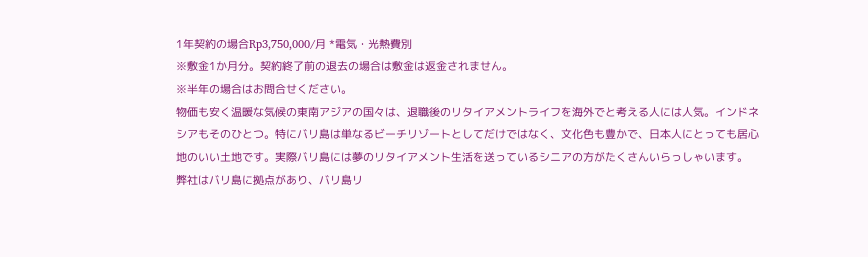1年契約の場合Rp3,750,000/月 *電気・光熱費別
※敷金1か月分。契約終了前の退去の場合は敷金は返金されません。
※半年の場合はお問合せください。
物価も安く温暖な気候の東南アジアの国々は、退職後のリタイアメントライフを海外でと考える人には人気。インドネシアもそのひとつ。特にバリ島は単なるビーチリゾートとしてだけではなく、文化色も豊かで、日本人にとっても居心地のいい土地です。実際バリ島には夢のリタイアメント生活を送っているシニアの方がたくさんいらっしゃいます。
弊社はバリ島に拠点があり、バリ島リ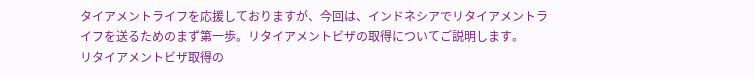タイアメントライフを応援しておりますが、今回は、インドネシアでリタイアメントライフを送るためのまず第一歩。リタイアメントビザの取得についてご説明します。
リタイアメントビザ取得の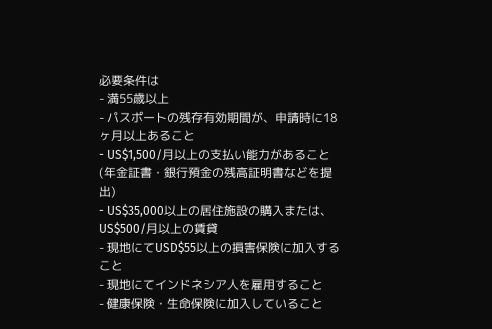必要条件は
- 満55歳以上
- パスポートの残存有効期間が、申請時に18ヶ月以上あること
- US$1,500/月以上の支払い能力があること(年金証書・銀行預金の残高証明書などを提出)
- US$35,000以上の居住施設の購入または、US$500/月以上の賃貸
- 現地にてUSD$55以上の損害保険に加入すること
- 現地にてインドネシア人を雇用すること
- 健康保険・生命保険に加入していること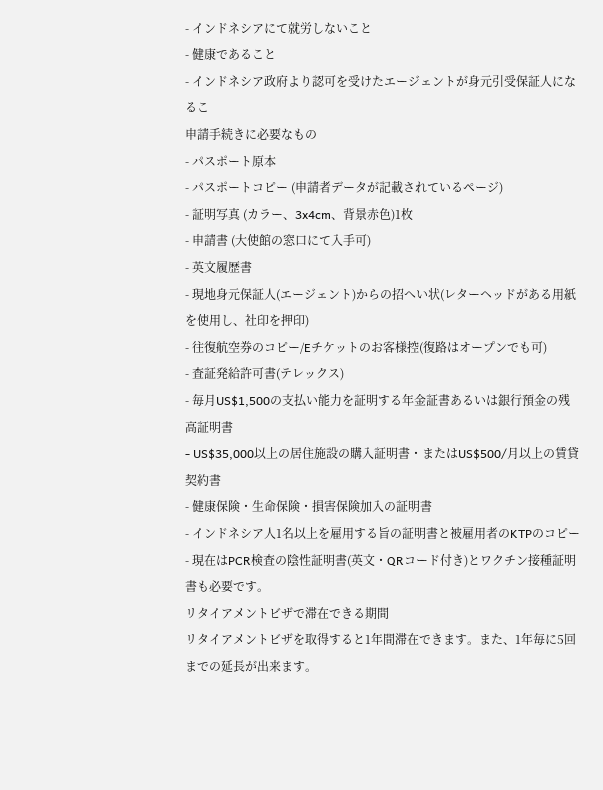- インドネシアにて就労しないこと
- 健康であること
- インドネシア政府より認可を受けたエージェントが身元引受保証人になるこ
申請手続きに必要なもの
- パスポート原本
- パスポートコピー (申請者データが記載されているページ)
- 証明写真 (カラー、3x4cm、背景赤色)1枚
- 申請書 (大使館の窓口にて入手可)
- 英文履歴書
- 現地身元保証人(エージェント)からの招へい状(レターヘッドがある用紙を使用し、社印を押印)
- 往復航空券のコピー/Eチケットのお客様控(復路はオープンでも可)
- 査証発給許可書(テレックス)
- 毎月US$1,500の支払い能力を証明する年金証書あるいは銀行預金の残高証明書
- US$35,000以上の居住施設の購入証明書・またはUS$500/月以上の賃貸契約書
- 健康保険・生命保険・損害保険加入の証明書
- インドネシア人1名以上を雇用する旨の証明書と被雇用者のKTPのコピー
- 現在はPCR検査の陰性証明書(英文・QRコード付き)とワクチン接種証明書も必要です。
リタイアメントビザで滞在できる期間
リタイアメントビザを取得すると1年間滞在できます。また、1年毎に5回までの延長が出来ます。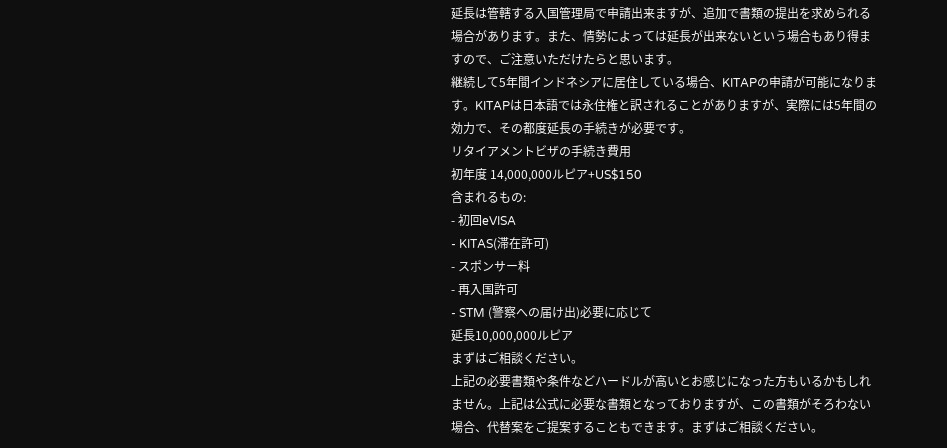延長は管轄する入国管理局で申請出来ますが、追加で書類の提出を求められる場合があります。また、情勢によっては延長が出来ないという場合もあり得ますので、ご注意いただけたらと思います。
継続して5年間インドネシアに居住している場合、KITAPの申請が可能になります。KITAPは日本語では永住権と訳されることがありますが、実際には5年間の効力で、その都度延長の手続きが必要です。
リタイアメントビザの手続き費用
初年度 14,000,000ルピア+US$150
含まれるもの:
- 初回eVISA
- KITAS(滞在許可)
- スポンサー料
- 再入国許可
- STM (警察への届け出)必要に応じて
延長10,000,000ルピア
まずはご相談ください。
上記の必要書類や条件などハードルが高いとお感じになった方もいるかもしれません。上記は公式に必要な書類となっておりますが、この書類がそろわない場合、代替案をご提案することもできます。まずはご相談ください。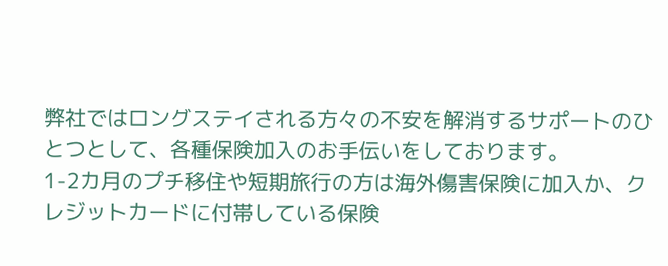弊社ではロングステイされる方々の不安を解消するサポートのひとつとして、各種保険加入のお手伝いをしております。
1-2カ月のプチ移住や短期旅行の方は海外傷害保険に加入か、クレジットカードに付帯している保険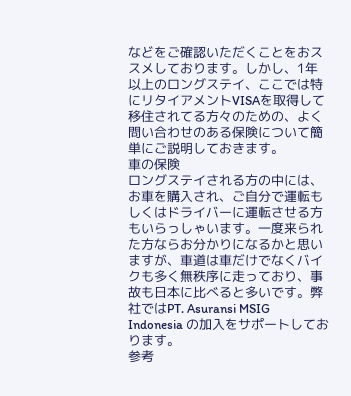などをご確認いただくことをおススメしております。しかし、1年以上のロングステイ、ここでは特にリタイアメントVISAを取得して移住されてる方々のための、よく問い合わせのある保険について簡単にご説明しておきます。
車の保険
ロングステイされる方の中には、お車を購入され、ご自分で運転もしくはドライバーに運転させる方もいらっしゃいます。一度来られた方ならお分かりになるかと思いますが、車道は車だけでなくバイクも多く無秩序に走っており、事故も日本に比べると多いです。弊社ではPT. Asuransi MSIG Indonesia の加入をサポートしております。
参考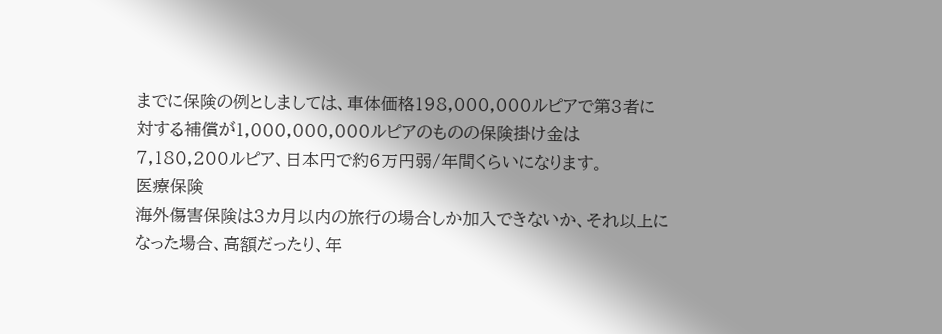までに保険の例としましては、車体価格198,000,000ルピアで第3者に対する補償が1,000,000,000ルピアのものの保険掛け金は7,180,200ルピア、日本円で約6万円弱/年間くらいになります。
医療保険
海外傷害保険は3カ月以内の旅行の場合しか加入できないか、それ以上になった場合、高額だったり、年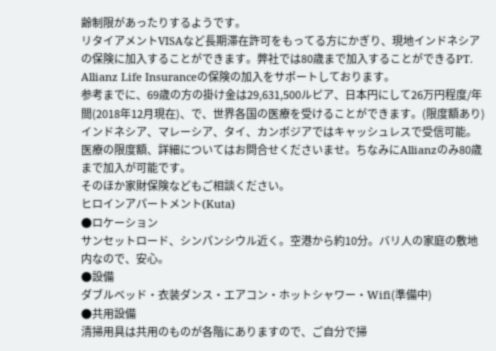齢制限があったりするようです。
リタイアメントVISAなど長期滞在許可をもってる方にかぎり、現地インドネシアの保険に加入することができます。弊社では80歳まで加入することができるPT. Allianz Life Insuranceの保険の加入をサポートしております。
参考までに、69歳の方の掛け金は29,631,500ルピア、日本円にして26万円程度/年間(2018年12月現在)、で、世界各国の医療を受けることができます。(限度額あり)インドネシア、マレーシア、タイ、カンボジアではキャッシュレスで受信可能。医療の限度額、詳細についてはお問合せくださいませ。ちなみにAllianzのみ80歳まで加入が可能です。
そのほか家財保険などもご相談ください。
ヒロインアパートメント(Kuta)
●ロケーション
サンセットロード、シンパンシウル近く。空港から約10分。バリ人の家庭の敷地内なので、安心。
●設備
ダブルベッド・衣装ダンス・エアコン・ホットシャワー・Wifi(準備中)
●共用設備
清掃用具は共用のものが各階にありますので、ご自分で掃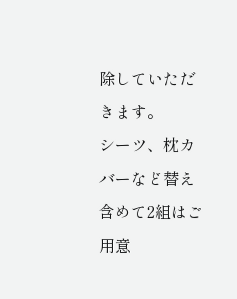除していただきます。
シーツ、枕カバーなど替え含めて2組はご用意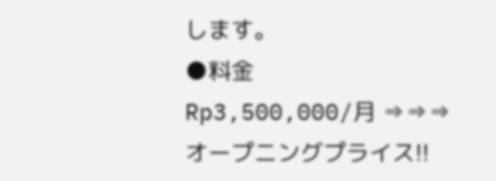します。
●料金
Rp3,500,000/月 ⇒⇒⇒ オープニングプライス!!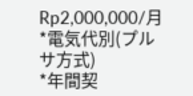Rp2,000,000/月
*電気代別(プルサ方式)
*年間契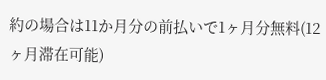約の場合は11か月分の前払いで1ヶ月分無料(12ヶ月滞在可能)